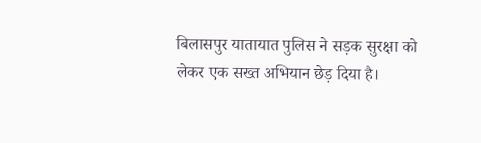बिलासपुर यातायात पुलिस ने सड़क सुरक्षा को लेकर एक सख्त अभियान छेड़ दिया है।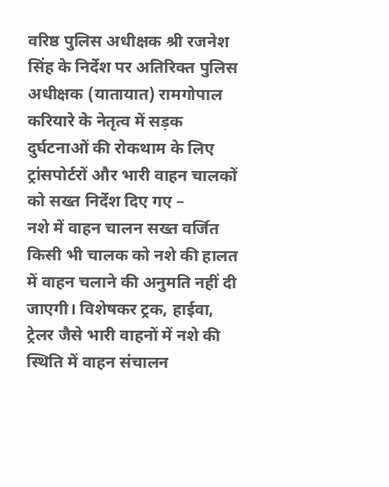वरिष्ठ पुलिस अधीक्षक श्री रजनेश सिंह के निर्देश पर अतिरिक्त पुलिस अधीक्षक (यातायात) रामगोपाल करियारे के नेतृत्व में सड़क दुर्घटनाओं की रोकथाम के लिए ट्रांसपोर्टरों और भारी वाहन चालकों को सख्त निर्देश दिए गए –
नशे में वाहन चालन सख्त वर्जित
किसी भी चालक को नशे की हालत में वाहन चलाने की अनुमति नहीं दी जाएगी। विशेषकर ट्रक, हाईवा, ट्रेलर जैसे भारी वाहनों में नशे की स्थिति में वाहन संचालन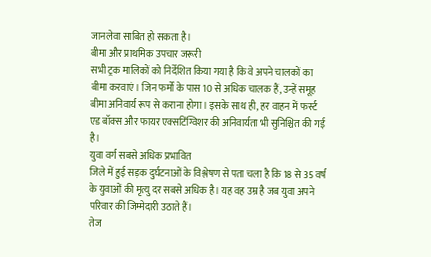जानलेवा साबित हो सकता है।
बीमा और प्राथमिक उपचार जरूरी
सभी ट्रक मालिकों को निर्देशित किया गया है कि वे अपने चालकों का बीमा करवाएं। जिन फर्मों के पास 10 से अधिक चालक हैं, उन्हें समूह बीमा अनिवार्य रूप से कराना होगा। इसके साथ ही, हर वाहन में फर्स्ट एड बॉक्स और फायर एक्सटिंग्विशर की अनिवार्यता भी सुनिश्चित की गई है।
युवा वर्ग सबसे अधिक प्रभावित
जिले में हुई सड़क दुर्घटनाओं के विश्लेषण से पता चला है कि 18 से 35 वर्ष के युवाओं की मृत्यु दर सबसे अधिक है। यह वह उम्र है जब युवा अपने परिवार की जिम्मेदारी उठाते हैं।
तेज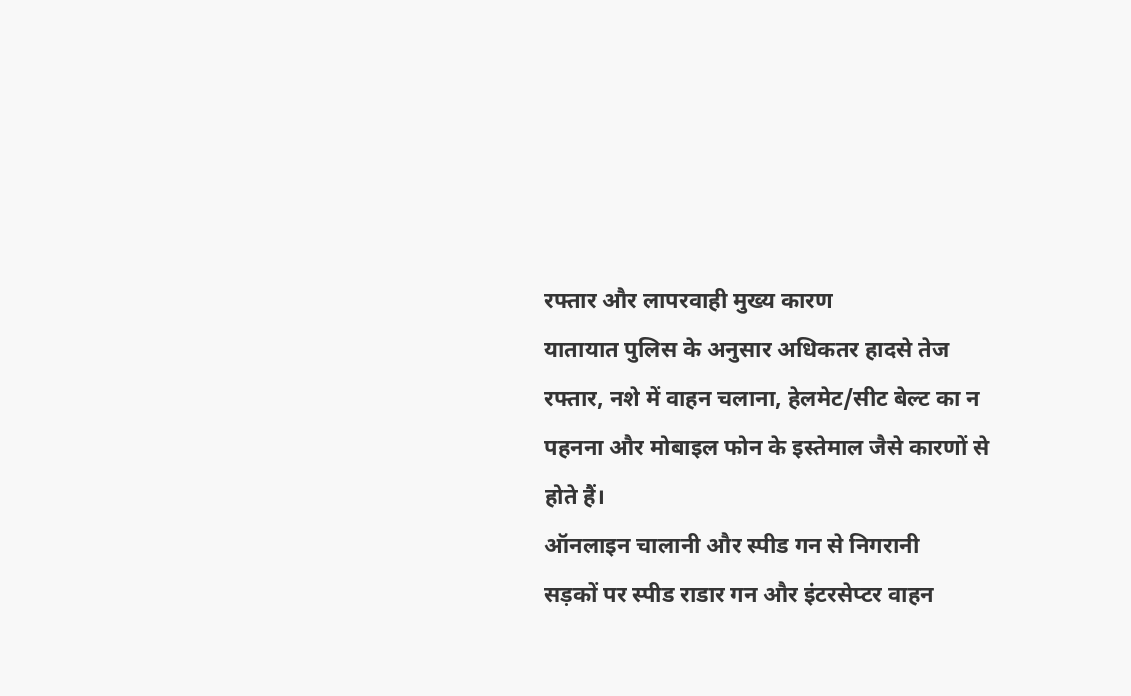रफ्तार और लापरवाही मुख्य कारण
यातायात पुलिस के अनुसार अधिकतर हादसे तेज रफ्तार, नशे में वाहन चलाना, हेलमेट/सीट बेल्ट का न पहनना और मोबाइल फोन के इस्तेमाल जैसे कारणों से होते हैं।
ऑनलाइन चालानी और स्पीड गन से निगरानी
सड़कों पर स्पीड राडार गन और इंटरसेप्टर वाहन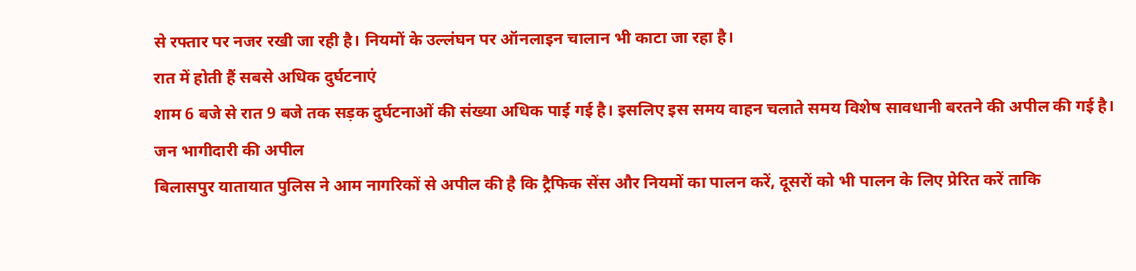से रफ्तार पर नजर रखी जा रही है। नियमों के उल्लंघन पर ऑनलाइन चालान भी काटा जा रहा है।
रात में होती हैं सबसे अधिक दुर्घटनाएं
शाम 6 बजे से रात 9 बजे तक सड़क दुर्घटनाओं की संख्या अधिक पाई गई है। इसलिए इस समय वाहन चलाते समय विशेष सावधानी बरतने की अपील की गई है।
जन भागीदारी की अपील
बिलासपुर यातायात पुलिस ने आम नागरिकों से अपील की है कि ट्रैफिक सेंस और नियमों का पालन करें, दूसरों को भी पालन के लिए प्रेरित करें ताकि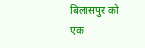बिलासपुर को एक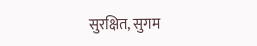सुरक्षित, सुगम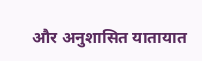और अनुशासित यातायात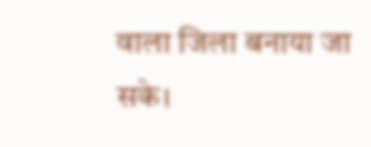वाला जिला बनाया जा सके।